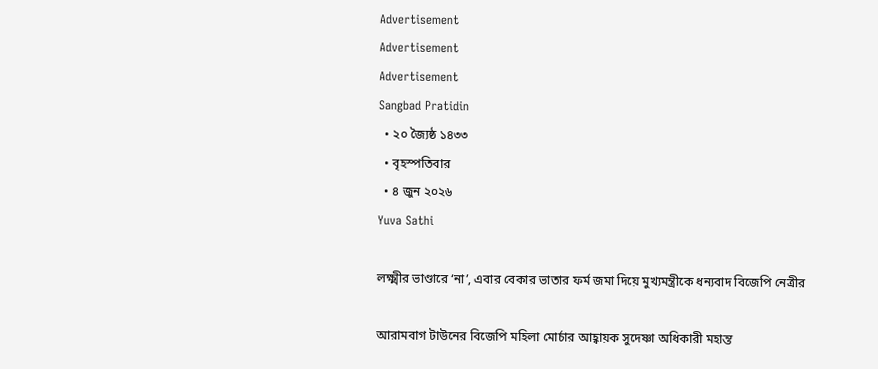Advertisement
Advertisement
Advertisement
Sangbad Pratidin
  • ২০ জ্যৈষ্ঠ ১৪৩৩
  • বৃহস্পতিবার
  • ৪ জুন ২০২৬
Yuva Sathi

লক্ষ্মীর ভাণ্ডারে ‘না’, এবার বেকার ভাতার ফর্ম জমা দিয়ে মুখ্যমন্ত্রীকে ধন্যবাদ বিজেপি নেত্রীর

আরামবাগ টাউনের বিজেপি মহিলা মোর্চার আহ্বায়ক সুদেষ্ণা অধিকারী মহান্ত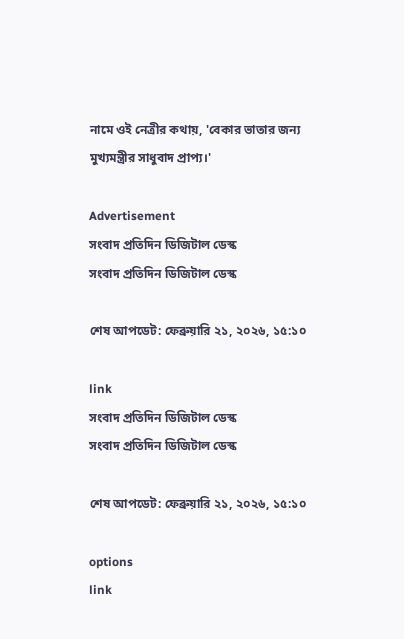নামে ওই নেত্রীর কথায়, 'বেকার ভাতার জন্য মুখ্যমন্ত্রীর সাধুবাদ প্রাপ্য।'

Advertisement
সংবাদ প্রতিদিন ডিজিটাল ডেস্ক
সংবাদ প্রতিদিন ডিজিটাল ডেস্ক

শেষ আপডেট: ফেব্রুয়ারি ২১, ২০২৬, ১৫:১০

link
সংবাদ প্রতিদিন ডিজিটাল ডেস্ক
সংবাদ প্রতিদিন ডিজিটাল ডেস্ক

শেষ আপডেট: ফেব্রুয়ারি ২১, ২০২৬, ১৫:১০

options
link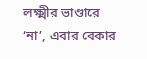লক্ষ্মীর ভাণ্ডারে ‘না’, এবার বেকার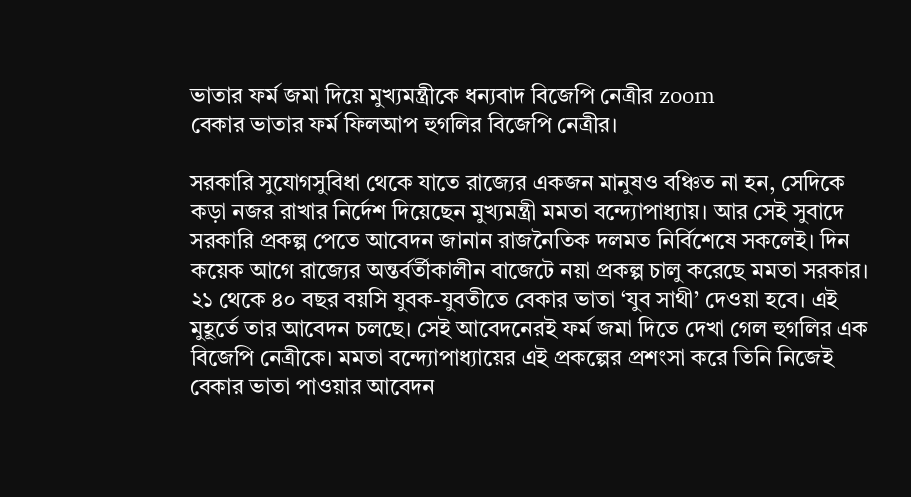ভাতার ফর্ম জমা দিয়ে মুখ্যমন্ত্রীকে ধন্যবাদ বিজেপি নেত্রীর zoom
বেকার ভাতার ফর্ম ফিলআপ হুগলির বিজেপি নেত্রীর।

সরকারি সুযোগসুবিধা থেকে যাতে রাজ্যের একজন মানুষও বঞ্চিত না হন, সেদিকে কড়া নজর রাখার নির্দেশ দিয়েছেন মুখ্যমন্ত্রী মমতা বন্দ্যোপাধ্যায়। আর সেই সুবাদে সরকারি প্রকল্প পেতে আবেদন জানান রাজনৈতিক দলমত নির্বিশেষে সকলেই। দিন কয়েক আগে রাজ্যের অন্তর্বর্তীকালীন বাজেটে নয়া প্রকল্প চালু করেছে মমতা সরকার। ২১ থেকে ৪০ বছর বয়সি যুবক-যুবতীতে বেকার ভাতা ‘যুব সাথী’ দেওয়া হবে। এই মুহূর্তে তার আবেদন চলছে। সেই আবেদনেরই ফর্ম জমা দিতে দেখা গেল হুগলির এক বিজেপি নেত্রীকে। মমতা বন্দ্যোপাধ্যায়ের এই প্রকল্পের প্রশংসা করে তিনি নিজেই বেকার ভাতা পাওয়ার আবেদন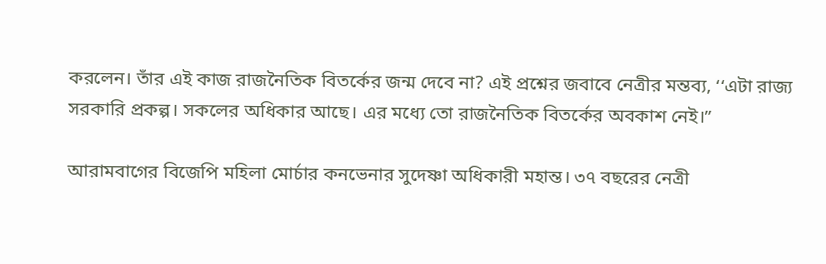করলেন। তাঁর এই কাজ রাজনৈতিক বিতর্কের জন্ম দেবে না? এই প্রশ্নের জবাবে নেত্রীর মন্তব্য, ‘‘এটা রাজ্য সরকারি প্রকল্প। সকলের অধিকার আছে। এর মধ্যে তো রাজনৈতিক বিতর্কের অবকাশ নেই।”

আরামবাগের বিজেপি মহিলা মোর্চার কনভেনার সুদেষ্ণা অধিকারী মহান্ত। ৩৭ বছরের নেত্রী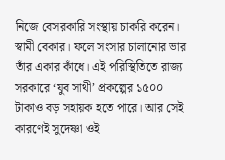নিজে বেসরকারি সংস্থায় চাকরি করেন। স্বামী বেকার। ফলে সংসার চালানোর ভার তাঁর একার কাঁধে। এই পরিস্থিতিতে রাজ্য সরকারে ‘যুব সাথী’ প্রকল্পের ১৫০০ টাকাও বড় সহায়ক হতে পারে। আর সেই কারণেই সুদেষ্ণা ওই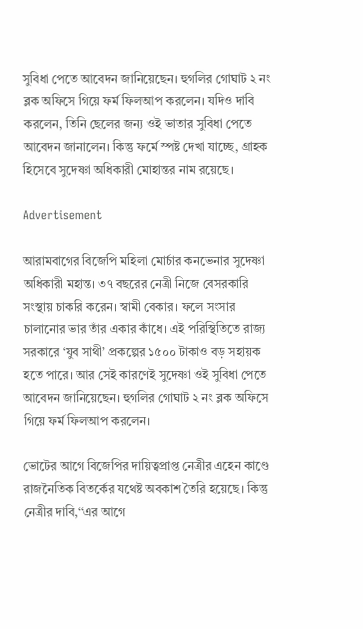সুবিধা পেতে আবেদন জানিয়েছেন। হুগলির গোঘাট ২ নং ব্লক অফিসে গিয়ে ফর্ম ফিলআপ করলেন। যদিও দাবি করলেন, তিনি ছেলের জন্য ওই ভাতার সুবিধা পেতে আবেদন জানালেন। কিন্তু ফর্মে স্পষ্ট দেখা যাচ্ছে, গ্রাহক হিসেবে সুদেষ্ণা অধিকারী মোহান্তর নাম রয়েছে।

Advertisement

আরামবাগের বিজেপি মহিলা মোর্চার কনভেনার সুদেষ্ণা অধিকারী মহান্ত। ৩৭ বছরের নেত্রী নিজে বেসরকারি সংস্থায় চাকরি করেন। স্বামী বেকার। ফলে সংসার চালানোর ভার তাঁর একার কাঁধে। এই পরিস্থিতিতে রাজ্য সরকারে ‘যুব সাথী’ প্রকল্পের ১৫০০ টাকাও বড় সহায়ক হতে পারে। আর সেই কারণেই সুদেষ্ণা ওই সুবিধা পেতে আবেদন জানিয়েছেন। হুগলির গোঘাট ২ নং ব্লক অফিসে গিয়ে ফর্ম ফিলআপ করলেন।

ভোটের আগে বিজেপির দায়িত্বপ্রাপ্ত নেত্রীর এহেন কাণ্ডে রাজনৈতিক বিতর্কের যথেষ্ট অবকাশ তৈরি হয়েছে। কিন্তু নেত্রীর দাবি,‘‘এর আগে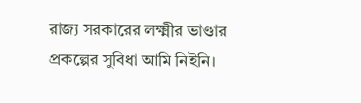রাজ্য সরকারের লক্ষ্মীর ভাণ্ডার প্রকল্পের সুবিধা আমি নিইনি।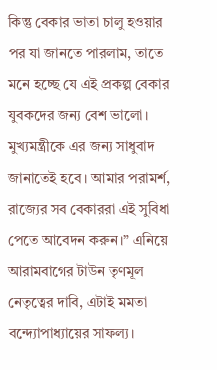কিন্তু বেকার ভাতা চালু হওয়ার পর যা জানতে পারলাম, তাতে মনে হচ্ছে যে এই প্রকল্প বেকার যুবকদের জন্য বেশ ভালো। মুখ্যমন্ত্রীকে এর জন্য সাধুবাদ জানাতেই হবে। আমার পরামর্শ, রাজ্যের সব বেকাররা এই সুবিধা পেতে আবেদন করুন।” এনিয়ে আরামবাগের টাউন তৃণমূল নেতৃত্বের দাবি, এটাই মমতা বন্দ্যোপাধ্যায়ের সাফল্য।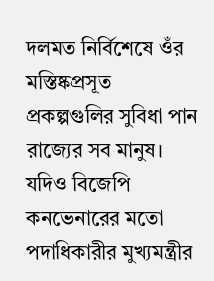দলমত নির্বিশেষে ওঁর মস্তিষ্কপ্রসূত প্রকল্পগুলির সুবিধা পান রাজ্যের সব মানুষ। যদিও বিজেপি কনভেনারের মতো পদাধিকারীর মুখ্যমন্ত্রীর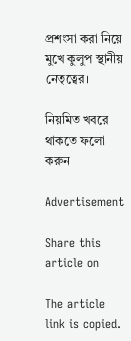প্রশংসা করা নিয়ে মুখে কুলুপ স্থানীয় নেতৃত্বের।

নিয়মিত খবরে থাকতে ফলো করুন

Advertisement

Share this article on

The article link is copied.